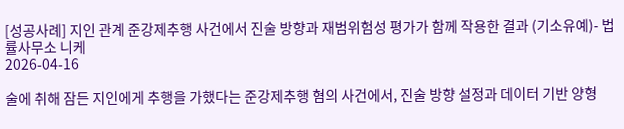[성공사례] 지인 관계 준강제추행 사건에서 진술 방향과 재범위험성 평가가 함께 작용한 결과 (기소유예)- 법률사무소 니케
2026-04-16

술에 취해 잠든 지인에게 추행을 가했다는 준강제추행 혐의 사건에서, 진술 방향 설정과 데이터 기반 양형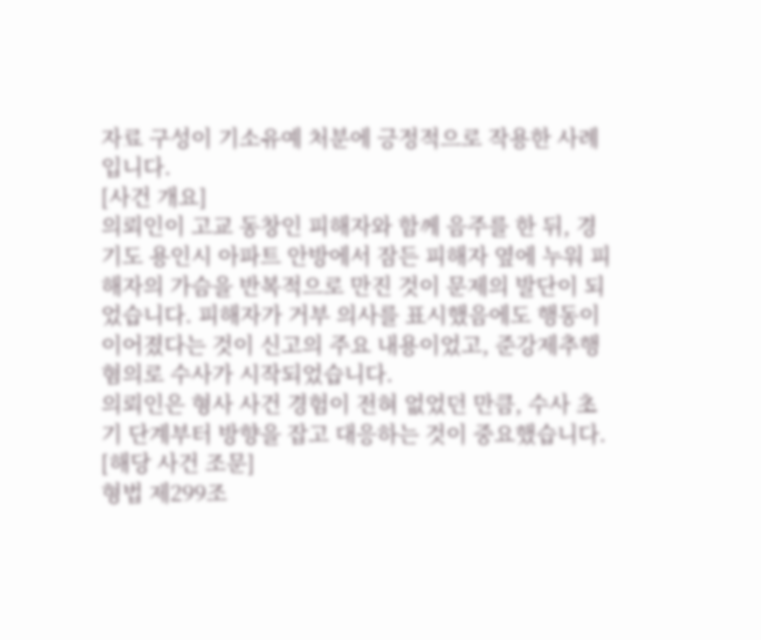자료 구성이 기소유예 처분에 긍정적으로 작용한 사례입니다.
[사건 개요]
의뢰인이 고교 동창인 피해자와 함께 음주를 한 뒤, 경기도 용인시 아파트 안방에서 잠든 피해자 옆에 누워 피해자의 가슴을 반복적으로 만진 것이 문제의 발단이 되었습니다. 피해자가 거부 의사를 표시했음에도 행동이 이어졌다는 것이 신고의 주요 내용이었고, 준강제추행 혐의로 수사가 시작되었습니다.
의뢰인은 형사 사건 경험이 전혀 없었던 만큼, 수사 초기 단계부터 방향을 잡고 대응하는 것이 중요했습니다.
[해당 사건 조문]
형법 제299조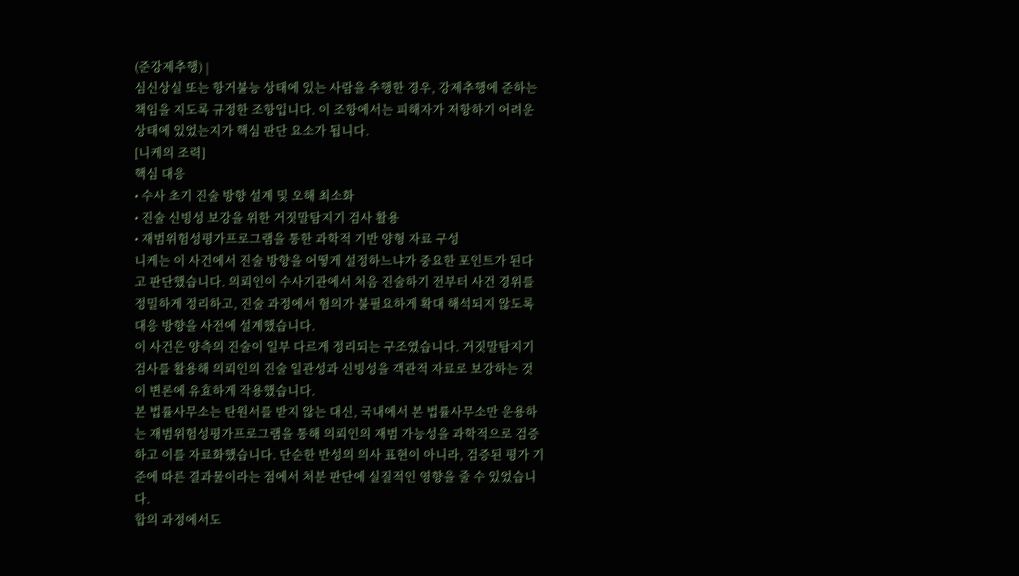(준강제추행) |
심신상실 또는 항거불능 상태에 있는 사람을 추행한 경우, 강제추행에 준하는 책임을 지도록 규정한 조항입니다. 이 조항에서는 피해자가 저항하기 어려운 상태에 있었는지가 핵심 판단 요소가 됩니다.
[니케의 조력]
핵심 대응
• 수사 초기 진술 방향 설계 및 오해 최소화
• 진술 신빙성 보강을 위한 거짓말탐지기 검사 활용
• 재범위험성평가프로그램을 통한 과학적 기반 양형 자료 구성
니케는 이 사건에서 진술 방향을 어떻게 설정하느냐가 중요한 포인트가 된다고 판단했습니다. 의뢰인이 수사기관에서 처음 진술하기 전부터 사건 경위를 정밀하게 정리하고, 진술 과정에서 혐의가 불필요하게 확대 해석되지 않도록 대응 방향을 사전에 설계했습니다.
이 사건은 양측의 진술이 일부 다르게 정리되는 구조였습니다. 거짓말탐지기 검사를 활용해 의뢰인의 진술 일관성과 신빙성을 객관적 자료로 보강하는 것이 변론에 유효하게 작용했습니다.
본 법률사무소는 탄원서를 받지 않는 대신, 국내에서 본 법률사무소만 운용하는 재범위험성평가프로그램을 통해 의뢰인의 재범 가능성을 과학적으로 검증하고 이를 자료화했습니다. 단순한 반성의 의사 표현이 아니라, 검증된 평가 기준에 따른 결과물이라는 점에서 처분 판단에 실질적인 영향을 줄 수 있었습니다.
합의 과정에서도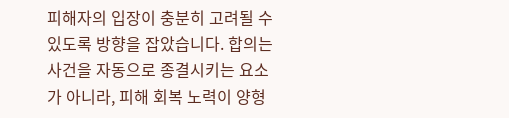피해자의 입장이 충분히 고려될 수 있도록 방향을 잡았습니다. 합의는 사건을 자동으로 종결시키는 요소가 아니라, 피해 회복 노력이 양형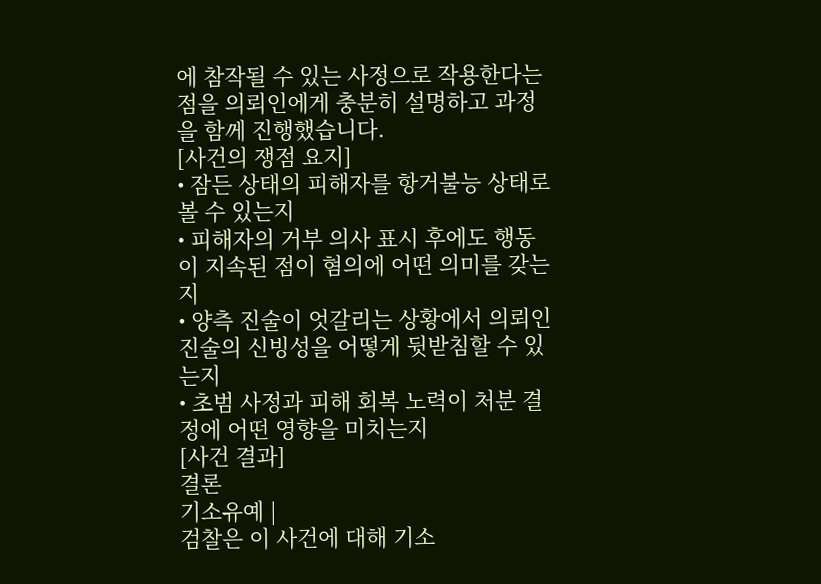에 참작될 수 있는 사정으로 작용한다는 점을 의뢰인에게 충분히 설명하고 과정을 함께 진행했습니다.
[사건의 쟁점 요지]
• 잠든 상태의 피해자를 항거불능 상태로 볼 수 있는지
• 피해자의 거부 의사 표시 후에도 행동이 지속된 점이 혐의에 어떤 의미를 갖는지
• 양측 진술이 엇갈리는 상황에서 의뢰인 진술의 신빙성을 어떻게 뒷받침할 수 있는지
• 초범 사정과 피해 회복 노력이 처분 결정에 어떤 영향을 미치는지
[사건 결과]
결론
기소유예 |
검찰은 이 사건에 대해 기소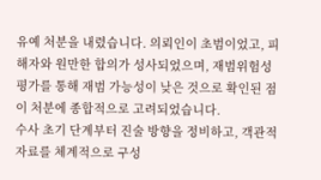유예 처분을 내렸습니다. 의뢰인이 초범이었고, 피해자와 원만한 합의가 성사되었으며, 재범위험성 평가를 통해 재범 가능성이 낮은 것으로 확인된 점이 처분에 종합적으로 고려되었습니다.
수사 초기 단계부터 진술 방향을 정비하고, 객관적 자료를 체계적으로 구성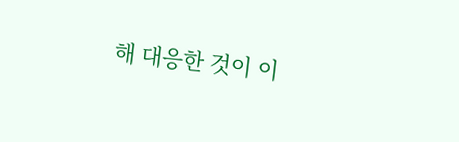해 대응한 것이 이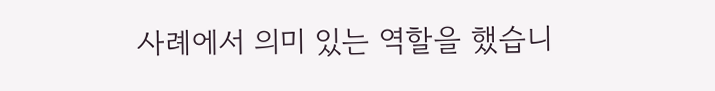사례에서 의미 있는 역할을 했습니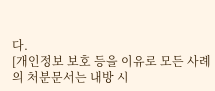다.
[개인정보 보호 등을 이유로 모든 사례의 처분문서는 내방 시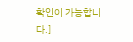확인이 가능합니다.]